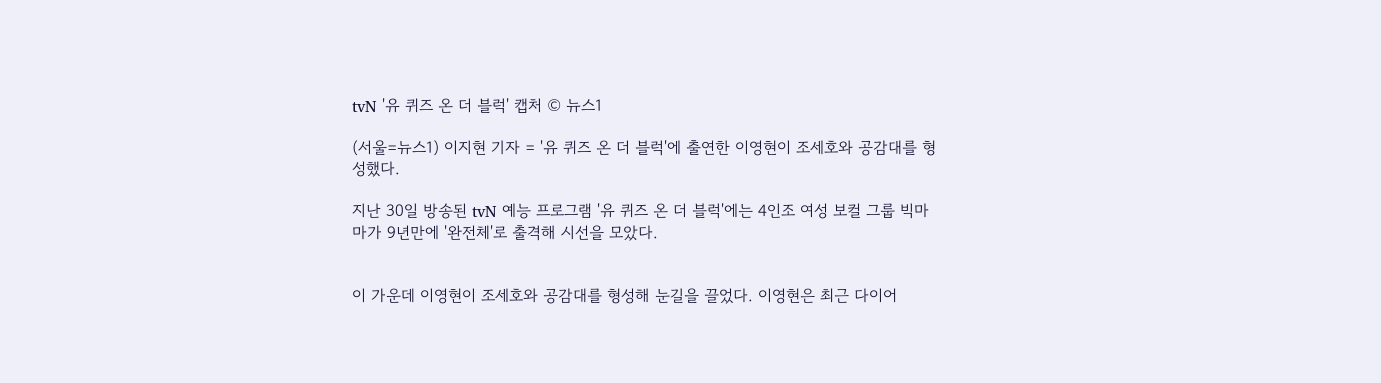tvN '유 퀴즈 온 더 블럭' 캡처 © 뉴스1

(서울=뉴스1) 이지현 기자 = '유 퀴즈 온 더 블럭'에 출연한 이영현이 조세호와 공감대를 형성했다.

지난 30일 방송된 tvN 예능 프로그램 '유 퀴즈 온 더 블럭'에는 4인조 여성 보컬 그룹 빅마마가 9년만에 '완전체'로 출격해 시선을 모았다.


이 가운데 이영현이 조세호와 공감대를 형성해 눈길을 끌었다. 이영현은 최근 다이어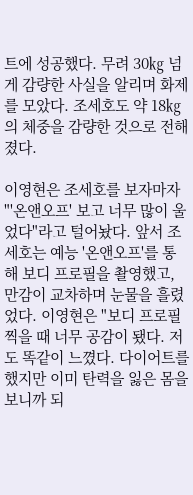트에 성공했다. 무려 30㎏ 넘게 감량한 사실을 알리며 화제를 모았다. 조세호도 약 18㎏의 체중을 감량한 것으로 전해졌다.

이영현은 조세호를 보자마자 "'온앤오프' 보고 너무 많이 울었다"라고 털어놨다. 앞서 조세호는 예능 '온앤오프'를 통해 보디 프로필을 촬영했고, 만감이 교차하며 눈물을 흘렸었다. 이영현은 "보디 프로필 찍을 때 너무 공감이 됐다. 저도 똑같이 느꼈다. 다이어트를 했지만 이미 탄력을 잃은 몸을 보니까 되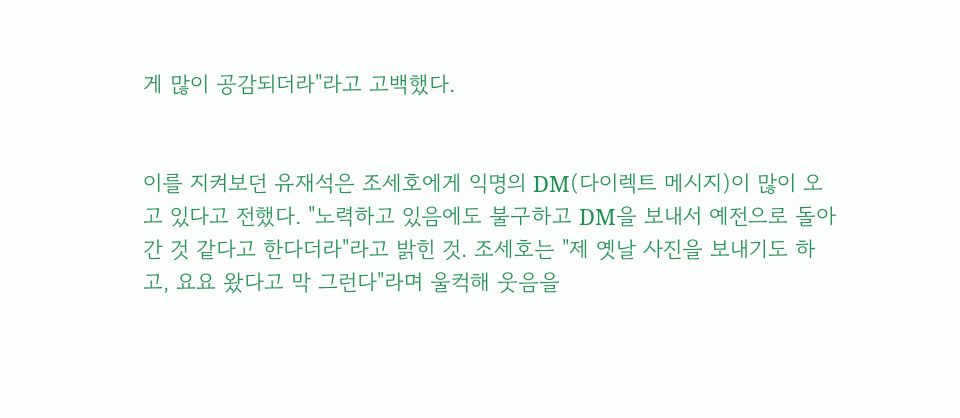게 많이 공감되더라"라고 고백했다.


이를 지켜보던 유재석은 조세호에게 익명의 DM(다이렉트 메시지)이 많이 오고 있다고 전했다. "노력하고 있음에도 불구하고 DM을 보내서 예전으로 돌아간 것 같다고 한다더라"라고 밝힌 것. 조세호는 "제 옛날 사진을 보내기도 하고, 요요 왔다고 막 그런다"라며 울컥해 웃음을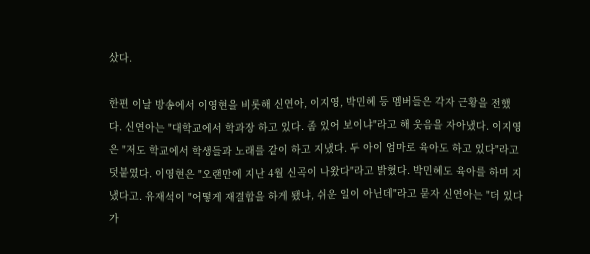샀다.

한편 이날 방송에서 이영현을 비롯해 신연아, 이지영, 박민혜 등 멤버들은 각자 근황을 전했다. 신연아는 "대학교에서 학과장 하고 있다. 좀 있어 보이냐"라고 해 웃음을 자아냈다. 이지영은 "저도 학교에서 학생들과 노래를 같이 하고 지냈다. 두 아이 엄마로 육아도 하고 있다"라고 덧붙였다. 이영현은 "오랜만에 지난 4월 신곡이 나왔다"라고 밝혔다. 박민혜도 육아를 하며 지냈다고. 유재석이 "어떻게 재결합을 하게 됐냐, 쉬운 일이 아닌데"라고 묻자 신연아는 "더 있다가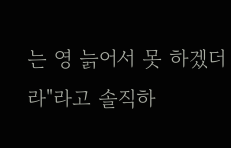는 영 늙어서 못 하겠더라"라고 솔직하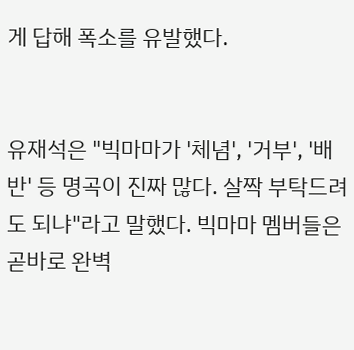게 답해 폭소를 유발했다.


유재석은 "빅마마가 '체념', '거부', '배반' 등 명곡이 진짜 많다. 살짝 부탁드려도 되냐"라고 말했다. 빅마마 멤버들은 곧바로 완벽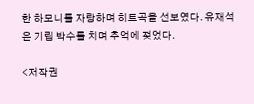한 하모니를 자랑하며 히트곡을 선보였다. 유재석은 기립 박수를 치며 추억에 젖었다.

<저작권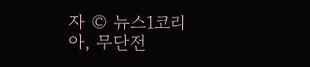자 © 뉴스1코리아, 무단전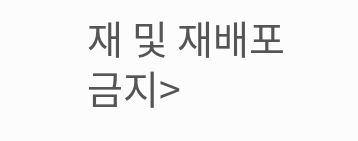재 및 재배포 금지>